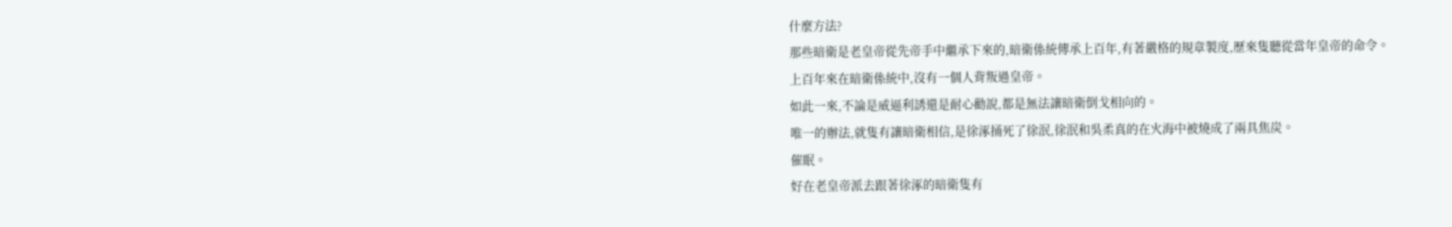什麼方法?
那些暗衛是老皇帝從先帝手中繼承下來的,暗衛係統傳承上百年,有著嚴格的規章製度,歷來隻聽從當年皇帝的命令。
上百年來在暗衛係統中,沒有一個人背叛過皇帝。
如此一來,不論是威逼利誘還是耐心勸說,都是無法讓暗衛倒戈相向的。
唯一的辦法,就隻有讓暗衛相信,是徐涿捅死了徐泯,徐泯和吳柔真的在火海中被燒成了兩具焦炭。
催眠。
好在老皇帝派去跟著徐涿的暗衛隻有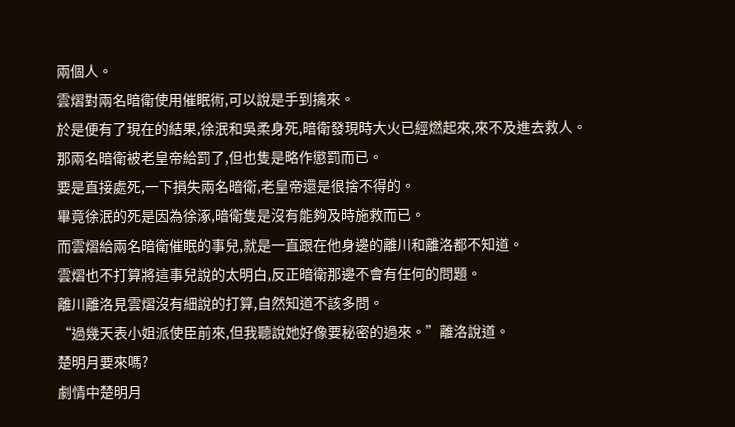兩個人。
雲熠對兩名暗衛使用催眠術,可以說是手到擒來。
於是便有了現在的結果,徐泯和吳柔身死,暗衛發現時大火已經燃起來,來不及進去救人。
那兩名暗衛被老皇帝給罰了,但也隻是略作懲罰而已。
要是直接處死,一下損失兩名暗衛,老皇帝還是很捨不得的。
畢竟徐泯的死是因為徐涿,暗衛隻是沒有能夠及時施救而已。
而雲熠給兩名暗衛催眠的事兒,就是一直跟在他身邊的離川和離洛都不知道。
雲熠也不打算將這事兒說的太明白,反正暗衛那邊不會有任何的問題。
離川離洛見雲熠沒有細說的打算,自然知道不該多問。
“過幾天表小姐派使臣前來,但我聽說她好像要秘密的過來。”離洛說道。
楚明月要來嗎?
劇情中楚明月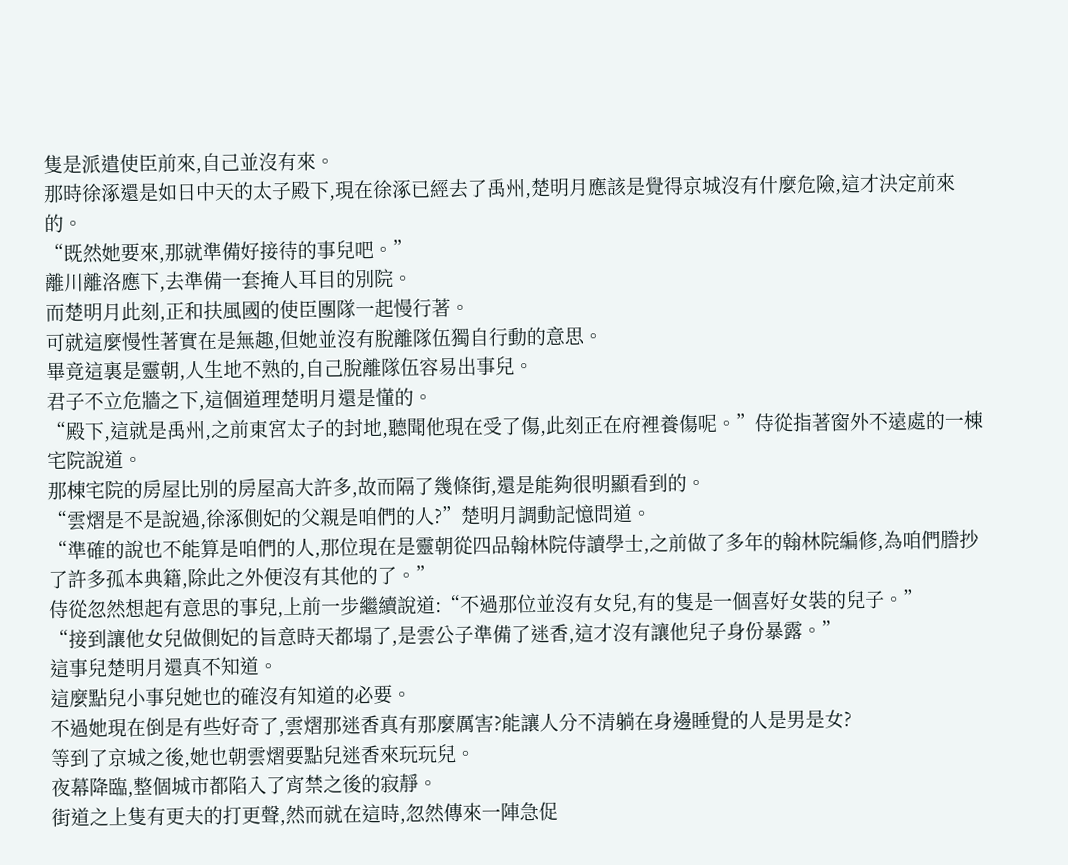隻是派遣使臣前來,自己並沒有來。
那時徐涿還是如日中天的太子殿下,現在徐涿已經去了禹州,楚明月應該是覺得京城沒有什麼危險,這才決定前來的。
“既然她要來,那就準備好接待的事兒吧。”
離川離洛應下,去準備一套掩人耳目的別院。
而楚明月此刻,正和扶風國的使臣團隊一起慢行著。
可就這麼慢性著實在是無趣,但她並沒有脫離隊伍獨自行動的意思。
畢竟這裏是靈朝,人生地不熟的,自己脫離隊伍容易出事兒。
君子不立危牆之下,這個道理楚明月還是懂的。
“殿下,這就是禹州,之前東宮太子的封地,聽聞他現在受了傷,此刻正在府裡養傷呢。”侍從指著窗外不遠處的一棟宅院說道。
那棟宅院的房屋比別的房屋高大許多,故而隔了幾條街,還是能夠很明顯看到的。
“雲熠是不是說過,徐涿側妃的父親是咱們的人?”楚明月調動記憶問道。
“準確的說也不能算是咱們的人,那位現在是靈朝從四品翰林院侍讀學士,之前做了多年的翰林院編修,為咱們謄抄了許多孤本典籍,除此之外便沒有其他的了。”
侍從忽然想起有意思的事兒,上前一步繼續說道:“不過那位並沒有女兒,有的隻是一個喜好女裝的兒子。”
“接到讓他女兒做側妃的旨意時天都塌了,是雲公子準備了迷香,這才沒有讓他兒子身份暴露。”
這事兒楚明月還真不知道。
這麼點兒小事兒她也的確沒有知道的必要。
不過她現在倒是有些好奇了,雲熠那迷香真有那麼厲害?能讓人分不清躺在身邊睡覺的人是男是女?
等到了京城之後,她也朝雲熠要點兒迷香來玩玩兒。
夜幕降臨,整個城市都陷入了宵禁之後的寂靜。
街道之上隻有更夫的打更聲,然而就在這時,忽然傳來一陣急促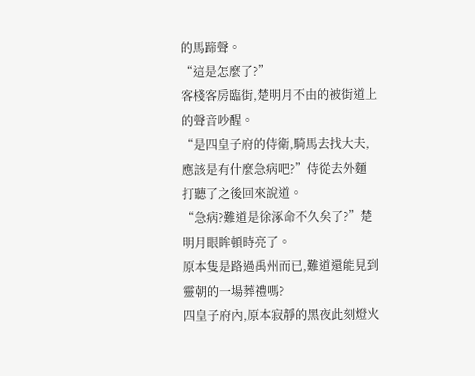的馬蹄聲。
“這是怎麼了?”
客棧客房臨街,楚明月不由的被街道上的聲音吵醒。
“是四皇子府的侍衛,騎馬去找大夫,應該是有什麼急病吧?”侍從去外麵打聽了之後回來說道。
“急病?難道是徐涿命不久矣了?”楚明月眼眸頓時亮了。
原本隻是路過禹州而已,難道還能見到靈朝的一場葬禮嗎?
四皇子府內,原本寂靜的黑夜此刻燈火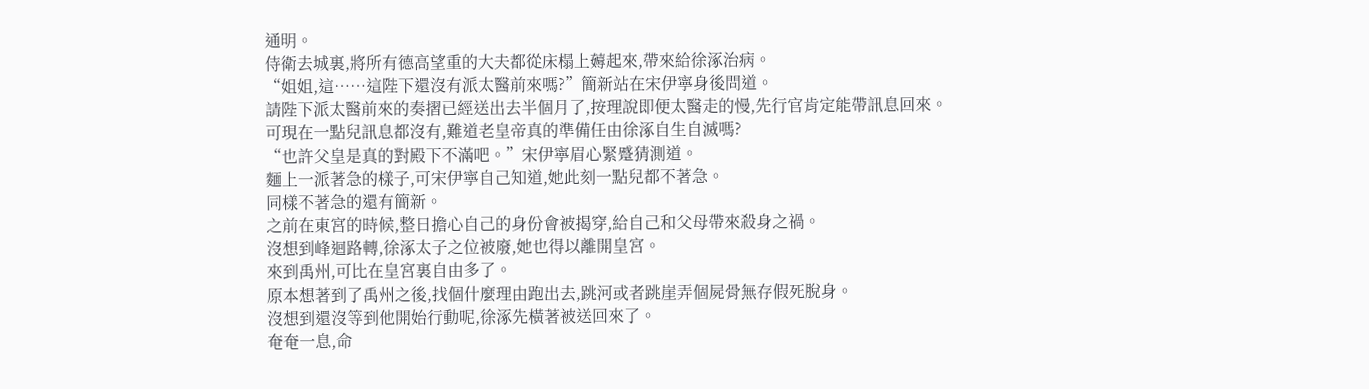通明。
侍衛去城裏,將所有德高望重的大夫都從床榻上薅起來,帶來給徐涿治病。
“姐姐,這……這陛下還沒有派太醫前來嗎?”簡新站在宋伊寧身後問道。
請陛下派太醫前來的奏摺已經送出去半個月了,按理說即便太醫走的慢,先行官肯定能帶訊息回來。
可現在一點兒訊息都沒有,難道老皇帝真的準備任由徐涿自生自滅嗎?
“也許父皇是真的對殿下不滿吧。”宋伊寧眉心緊蹙猜測道。
麵上一派著急的樣子,可宋伊寧自己知道,她此刻一點兒都不著急。
同樣不著急的還有簡新。
之前在東宮的時候,整日擔心自己的身份會被揭穿,給自己和父母帶來殺身之禍。
沒想到峰迴路轉,徐涿太子之位被廢,她也得以離開皇宮。
來到禹州,可比在皇宮裏自由多了。
原本想著到了禹州之後,找個什麼理由跑出去,跳河或者跳崖弄個屍骨無存假死脫身。
沒想到還沒等到他開始行動呢,徐涿先橫著被送回來了。
奄奄一息,命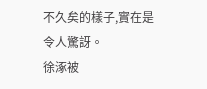不久矣的樣子,實在是令人驚訝。
徐涿被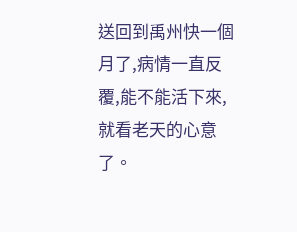送回到禹州快一個月了,病情一直反覆,能不能活下來,就看老天的心意了。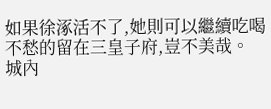如果徐涿活不了,她則可以繼續吃喝不愁的留在三皇子府,豈不美哉。
城內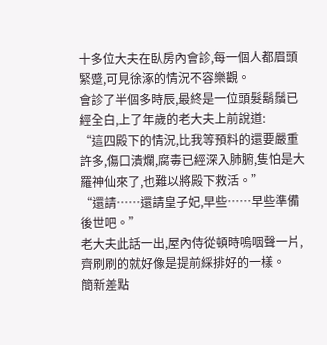十多位大夫在臥房內會診,每一個人都眉頭緊蹙,可見徐涿的情況不容樂觀。
會診了半個多時辰,最終是一位頭髮鬍鬚已經全白,上了年歲的老大夫上前說道:
“這四殿下的情況,比我等預料的還要嚴重許多,傷口潰爛,腐毒已經深入肺腑,隻怕是大羅神仙來了,也難以將殿下救活。”
“還請……還請皇子妃,早些……早些準備後世吧。”
老大夫此話一出,屋內侍從頓時嗚咽聲一片,齊刷刷的就好像是提前綵排好的一樣。
簡新差點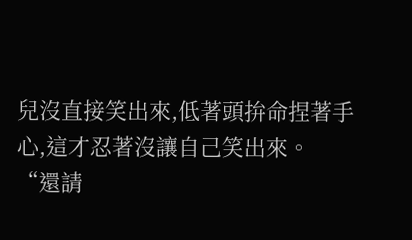兒沒直接笑出來,低著頭拚命捏著手心,這才忍著沒讓自己笑出來。
“還請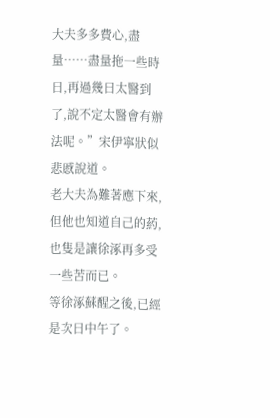大夫多多費心,盡量……盡量拖一些時日,再過幾日太醫到了,說不定太醫會有辦法呢。”宋伊寧狀似悲慼說道。
老大夫為難著應下來,但他也知道自己的葯,也隻是讓徐涿再多受一些苦而已。
等徐涿蘇醒之後,已經是次日中午了。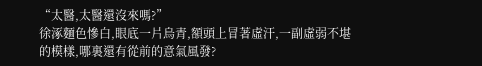“太醫,太醫還沒來嗎?”
徐涿麵色慘白,眼底一片烏青,額頭上冒著虛汗,一副虛弱不堪的模樣,哪裏還有從前的意氣風發?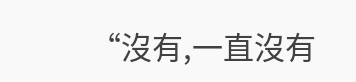“沒有,一直沒有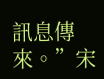訊息傳來。”宋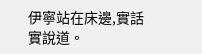伊寧站在床邊,實話實說道。